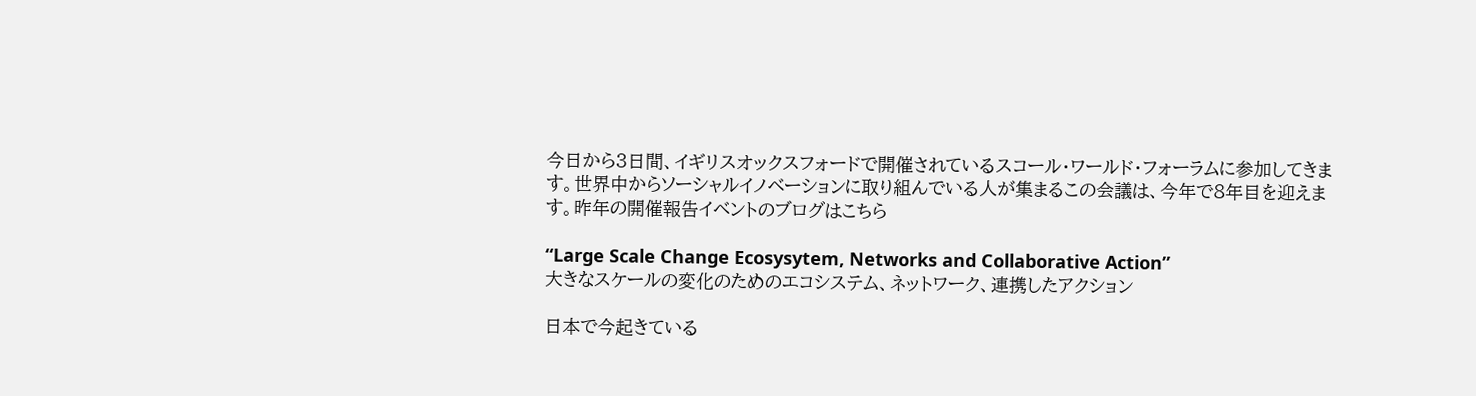今日から3日間、イギリスオックスフォードで開催されているスコール・ワールド・フォーラムに参加してきます。世界中からソーシャルイノベーションに取り組んでいる人が集まるこの会議は、今年で8年目を迎えます。昨年の開催報告イベントのブログはこちら

“Large Scale Change Ecosysytem, Networks and Collaborative Action”
大きなスケールの変化のためのエコシステム、ネットワーク、連携したアクション

日本で今起きている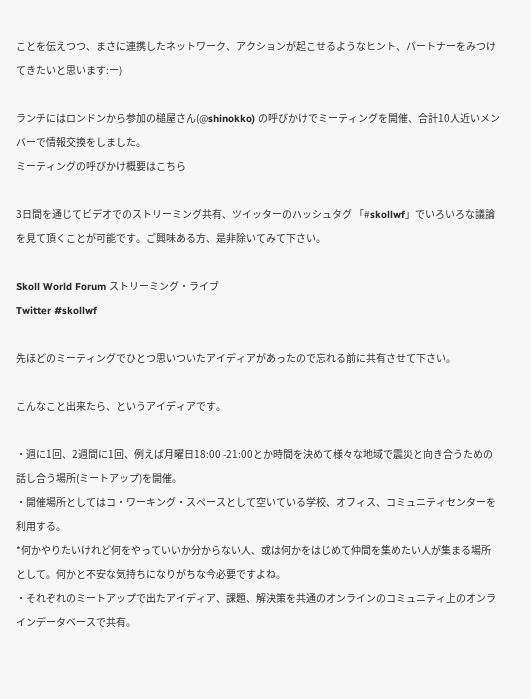ことを伝えつつ、まさに連携したネットワーク、アクションが起こせるようなヒント、パートナーをみつけてきたいと思います:ー)

ランチにはロンドンから参加の槌屋さん(@shinokko) の呼びかけでミーティングを開催、合計10人近いメンバーで情報交換をしました。
ミーティングの呼びかけ概要はこちら

3日間を通じてビデオでのストリーミング共有、ツイッターのハッシュタグ 「#skollwf」でいろいろな議論を見て頂くことが可能です。ご興味ある方、是非除いてみて下さい。

Skoll World Forum ストリーミング・ライブ
Twitter #skollwf

先ほどのミーティングでひとつ思いついたアイディアがあったので忘れる前に共有させて下さい。

こんなこと出来たら、というアイディアです。

・週に1回、2週間に1回、例えば月曜日18:00 -21:00とか時間を決めて様々な地域で震災と向き合うための話し合う場所(ミートアップ)を開催。
・開催場所としてはコ・ワーキング・スペースとして空いている学校、オフィス、コミュニティセンターを利用する。
*何かやりたいけれど何をやっていいか分からない人、或は何かをはじめて仲間を集めたい人が集まる場所として。何かと不安な気持ちになりがちな今必要ですよね。
・それぞれのミートアップで出たアイディア、課題、解決策を共通のオンラインのコミュニティ上のオンラインデータベースで共有。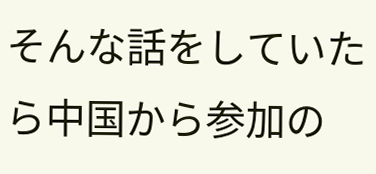そんな話をしていたら中国から参加の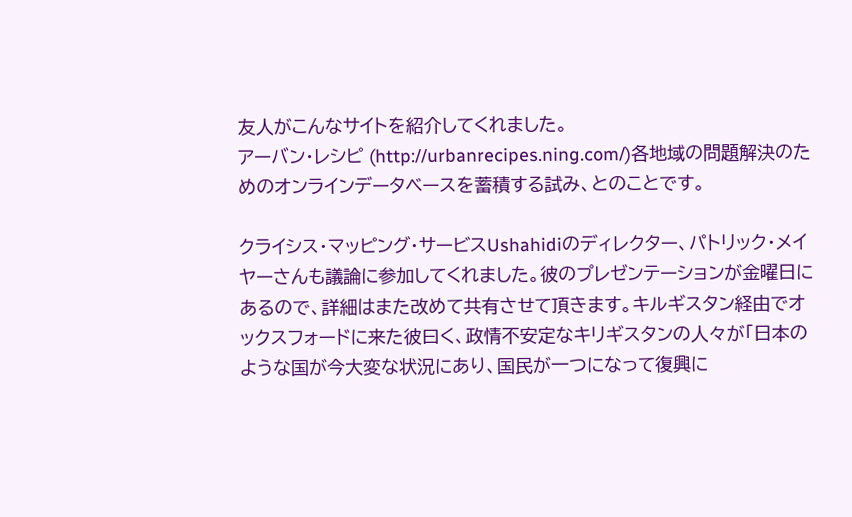友人がこんなサイトを紹介してくれました。
アーバン・レシピ (http://urbanrecipes.ning.com/)各地域の問題解決のためのオンラインデータベースを蓄積する試み、とのことです。

クライシス・マッピング・サービスUshahidiのディレクター、パトリック・メイヤーさんも議論に参加してくれました。彼のプレゼンテーションが金曜日にあるので、詳細はまた改めて共有させて頂きます。キルギスタン経由でオックスフォードに来た彼曰く、政情不安定なキリギスタンの人々が「日本のような国が今大変な状況にあり、国民が一つになって復興に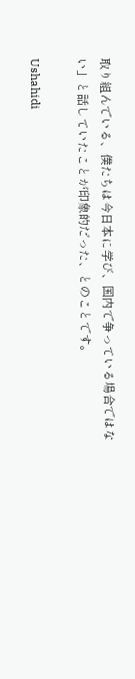取り組んでいる、僕たちは今日本に学び、国内で争っている場合ではない」と話していたことが印象的だった、とのことです。

Ushahidi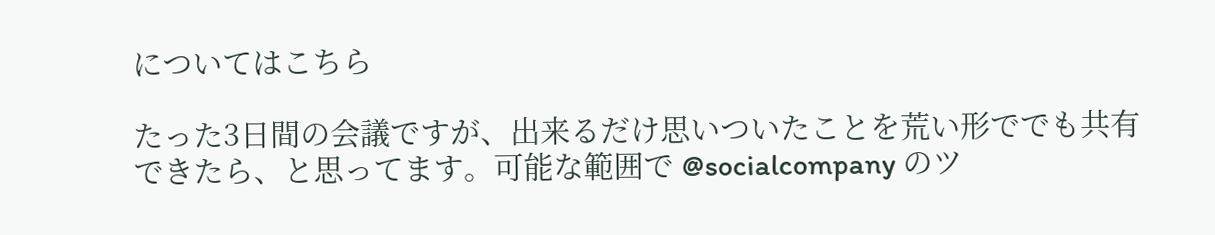についてはこちら

たった3日間の会議ですが、出来るだけ思いついたことを荒い形ででも共有できたら、と思ってます。可能な範囲で @socialcompany のツ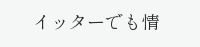イッターでも情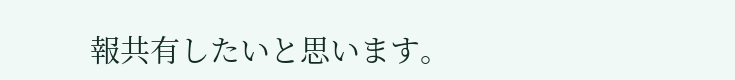報共有したいと思います。